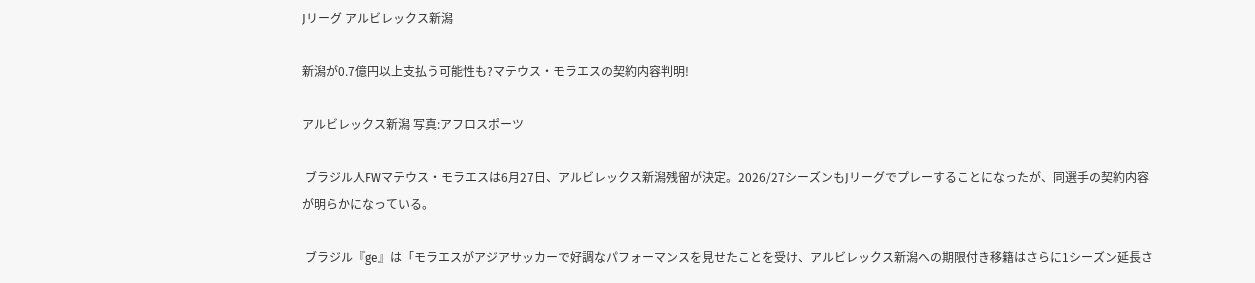Jリーグ アルビレックス新潟

新潟が0.7億円以上支払う可能性も?マテウス・モラエスの契約内容判明!

アルビレックス新潟 写真:アフロスポーツ

 ブラジル人FWマテウス・モラエスは6月27日、アルビレックス新潟残留が決定。2026/27シーズンもJリーグでプレーすることになったが、同選手の契約内容が明らかになっている。

 ブラジル『ge』は「モラエスがアジアサッカーで好調なパフォーマンスを見せたことを受け、アルビレックス新潟への期限付き移籍はさらに1シーズン延長さ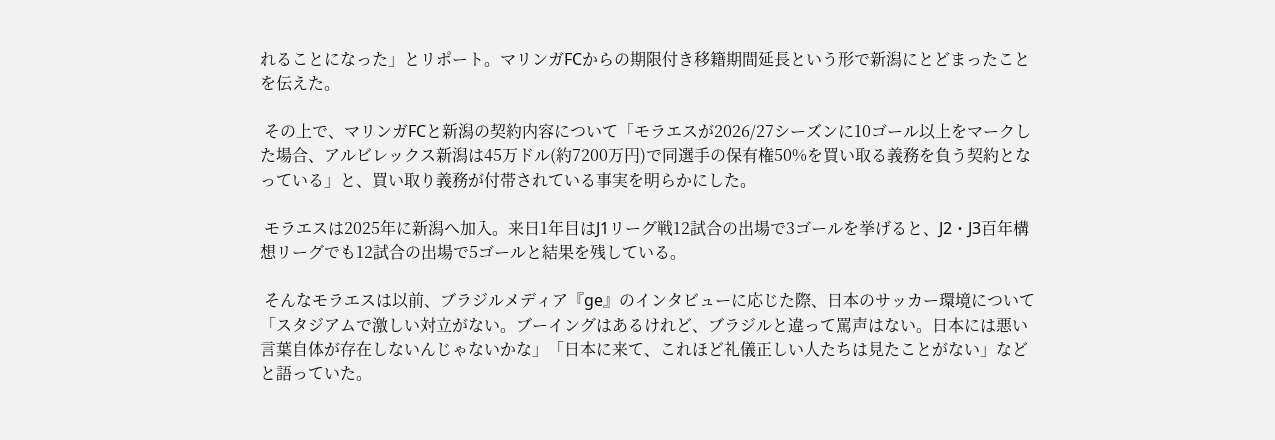れることになった」とリポート。マリンガFCからの期限付き移籍期間延長という形で新潟にとどまったことを伝えた。

 その上で、マリンガFCと新潟の契約内容について「モラエスが2026/27シーズンに10ゴール以上をマークした場合、アルビレックス新潟は45万ドル(約7200万円)で同選手の保有権50%を買い取る義務を負う契約となっている」と、買い取り義務が付帯されている事実を明らかにした。

 モラエスは2025年に新潟へ加入。来日1年目はJ1リーグ戦12試合の出場で3ゴールを挙げると、J2・J3百年構想リーグでも12試合の出場で5ゴールと結果を残している。

 そんなモラエスは以前、ブラジルメディア『ge』のインタビューに応じた際、日本のサッカー環境について「スタジアムで激しい対立がない。ブーイングはあるけれど、ブラジルと違って罵声はない。日本には悪い言葉自体が存在しないんじゃないかな」「日本に来て、これほど礼儀正しい人たちは見たことがない」などと語っていた。